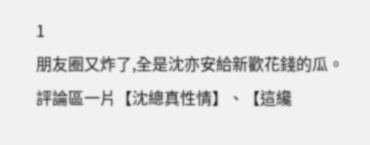1
朋友圈又炸了,全是沈亦安給新歡花錢的瓜。
評論區一片【沈總真性情】、【這纔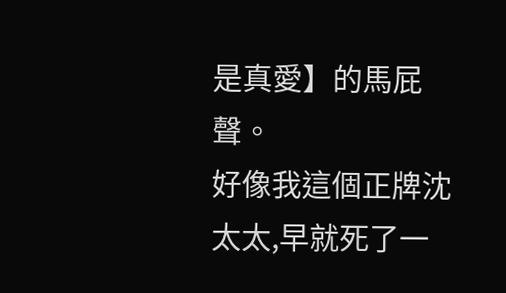是真愛】的馬屁聲。
好像我這個正牌沈太太,早就死了一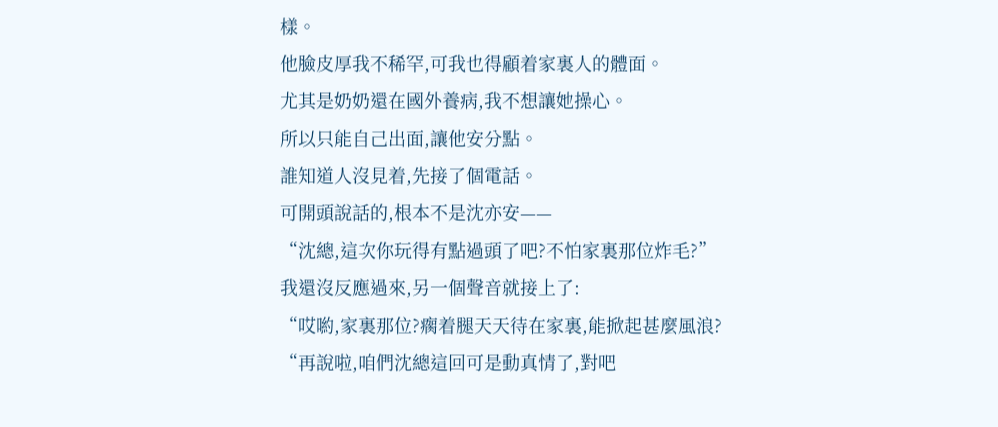樣。
他臉皮厚我不稀罕,可我也得顧着家裏人的體面。
尤其是奶奶還在國外養病,我不想讓她操心。
所以只能自己出面,讓他安分點。
誰知道人沒見着,先接了個電話。
可開頭說話的,根本不是沈亦安——
“沈總,這次你玩得有點過頭了吧?不怕家裏那位炸毛?”
我還沒反應過來,另一個聲音就接上了:
“哎喲,家裏那位?瘸着腿天天待在家裏,能掀起甚麼風浪?
“再說啦,咱們沈總這回可是動真情了,對吧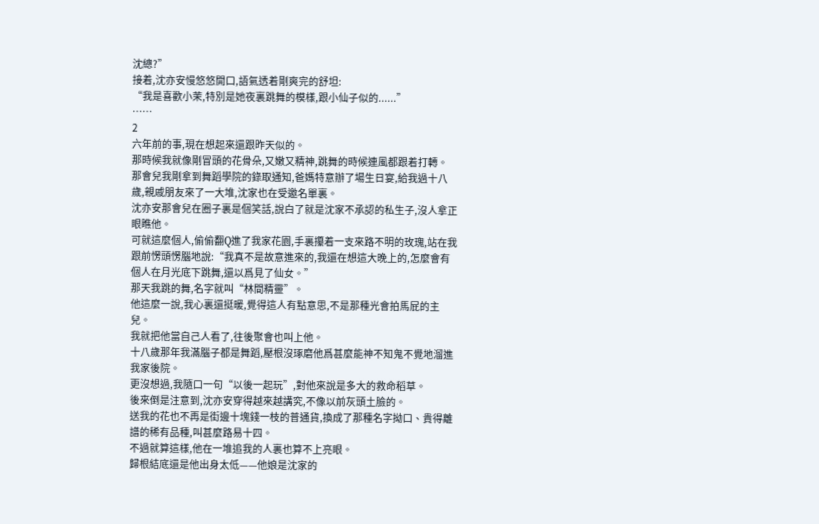沈總?”
接着,沈亦安慢悠悠開口,語氣透着剛爽完的舒坦:
“我是喜歡小茉,特別是她夜裏跳舞的模樣,跟小仙子似的......”
……
2
六年前的事,現在想起來還跟昨天似的。
那時候我就像剛冒頭的花骨朵,又嫩又精神,跳舞的時候連風都跟着打轉。
那會兒我剛拿到舞蹈學院的錄取通知,爸媽特意辦了場生日宴,給我過十八歲,親戚朋友來了一大堆,沈家也在受邀名單裏。
沈亦安那會兒在圈子裏是個笑話,說白了就是沈家不承認的私生子,沒人拿正眼瞧他。
可就這麼個人,偷偷翻Q進了我家花園,手裏攥着一支來路不明的玫瑰,站在我跟前愣頭愣腦地說:“我真不是故意進來的,我還在想這大晚上的,怎麼會有個人在月光底下跳舞,還以爲見了仙女。”
那天我跳的舞,名字就叫“林間精靈”。
他這麼一說,我心裏還挺暖,覺得這人有點意思,不是那種光會拍馬屁的主兒。
我就把他當自己人看了,往後聚會也叫上他。
十八歲那年我滿腦子都是舞蹈,壓根沒琢磨他爲甚麼能神不知鬼不覺地溜進我家後院。
更沒想過,我隨口一句“以後一起玩”,對他來說是多大的救命稻草。
後來倒是注意到,沈亦安穿得越來越講究,不像以前灰頭土臉的。
送我的花也不再是街邊十塊錢一枝的普通貨,換成了那種名字拗口、貴得離譜的稀有品種,叫甚麼路易十四。
不過就算這樣,他在一堆追我的人裏也算不上亮眼。
歸根結底還是他出身太低——他娘是沈家的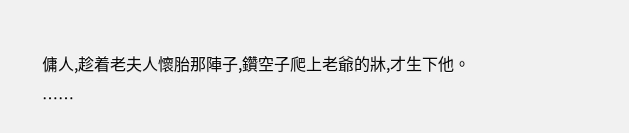傭人,趁着老夫人懷胎那陣子,鑽空子爬上老爺的牀,才生下他。
……